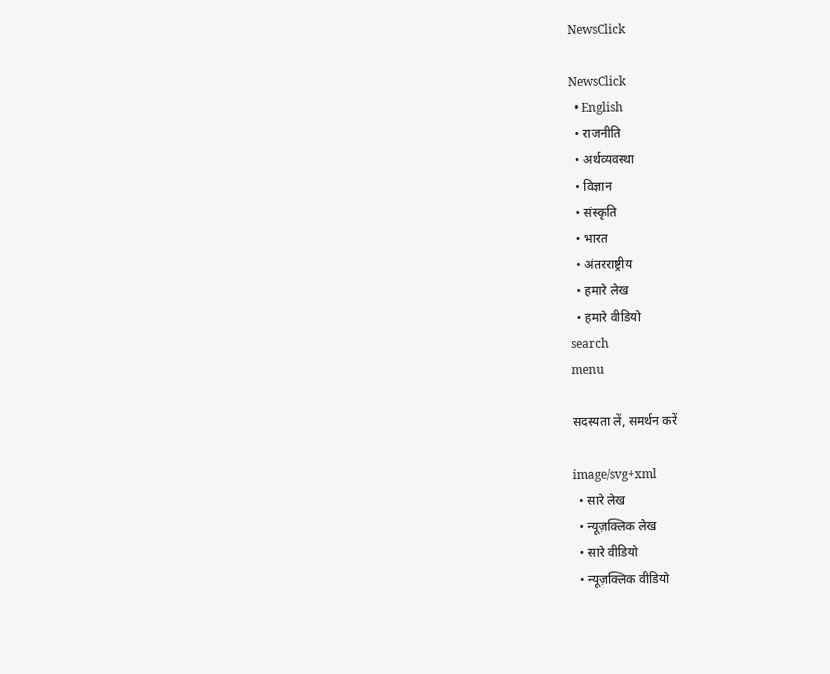NewsClick

NewsClick
  • English
  • राजनीति
  • अर्थव्यवस्था
  • विज्ञान
  • संस्कृति
  • भारत
  • अंतरराष्ट्रीय
  • हमारे लेख
  • हमारे वीडियो
search
menu

सदस्यता लें, समर्थन करें

image/svg+xml
  • सारे लेख
  • न्यूज़क्लिक लेख
  • सारे वीडियो
  • न्यूज़क्लिक वीडियो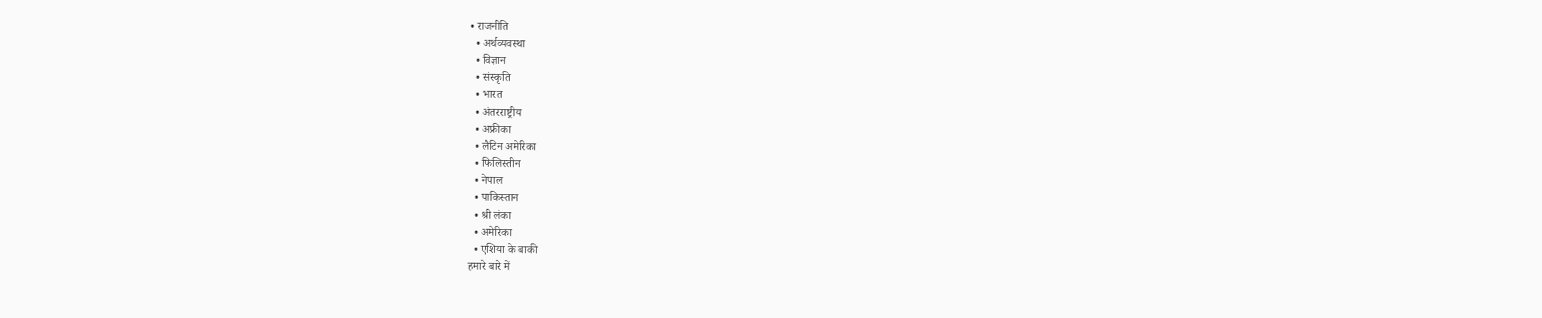• राजनीति
  • अर्थव्यवस्था
  • विज्ञान
  • संस्कृति
  • भारत
  • अंतरराष्ट्रीय
  • अफ्रीका
  • लैटिन अमेरिका
  • फिलिस्तीन
  • नेपाल
  • पाकिस्तान
  • श्री लंका
  • अमेरिका
  • एशिया के बाकी
हमारे बारे में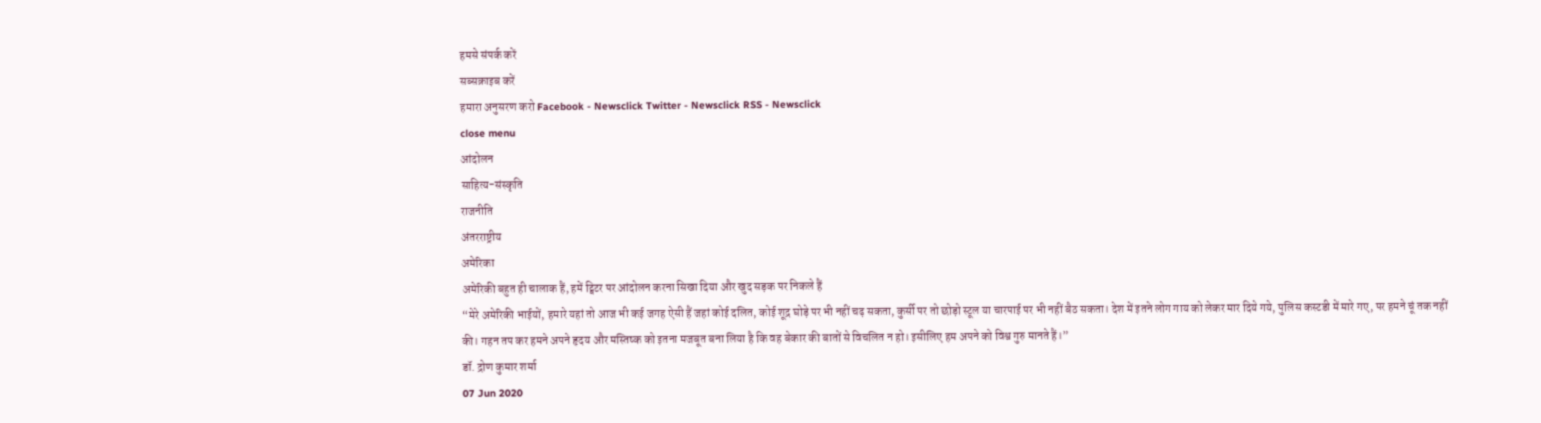हमसे संपर्क करें
सब्सक्राइब करें
हमारा अनुसरण करो Facebook - Newsclick Twitter - Newsclick RSS - Newsclick
close menu
आंदोलन
साहित्य-संस्कृति
राजनीति
अंतरराष्ट्रीय
अमेरिका
अमेरिकी बहुत ही चालाक हैं, हमें ट्विटर पर आंदोलन करना सिखा दिया और खुद सड़क पर निकले हैं
“मेरे अमेरिकी भाईयों, हमारे यहां तो आज भी कई जगह ऐसी हैं जहां कोई दलित, कोई शूद्र घोड़े पर भी नहीं चढ़ सकता, कुर्सी पर तो छोड़ो स्टूल या चारपाई पर भी नहीं बैठ सकता। देश में इतने लोग गाय को लेकर मार दिये गये, पुलिस कस्टडी में मारे गए, पर हमने चूं तक नहीं की। गहन तप कर हमने अपने हृदय और मस्तिष्क को इतना मजबूत बना लिया है कि वह बेकार की बातों से विचलित न हो। इसीलिए हम अपने को विश्व गुरु मानते हैं।”
डॉ. द्रोण कुमार शर्मा
07 Jun 2020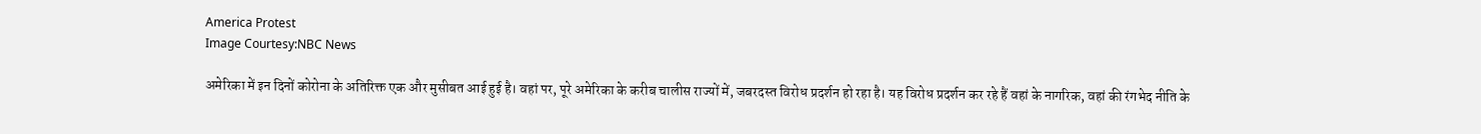America Protest
Image Courtesy:NBC News

अमेरिका में इन दिनों कोरोना के अतिरिक्त एक और मुसीबत आई हुई है। वहां पर, पूरे अमेरिका के करीब चालीस राज्यों में, जबरदस्त विरोध प्रदर्शन हो रहा है। यह विरोध प्रदर्शन कर रहे हैं वहां के नागरिक, वहां की रंगभेद नीति के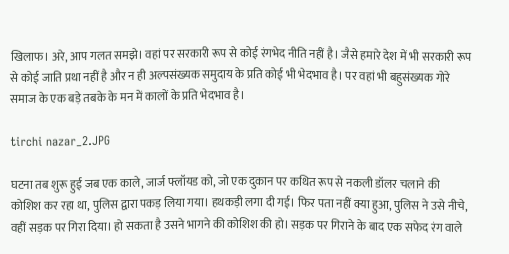खिलाफ। अरे, आप गलत समझे। वहां पर सरकारी रूप से कोई रंगभेद नीति नहीं है। जैसे हमारे देश में भी सरकारी रूप से कोई जाति प्रथा नहीं है और न ही अल्पसंख्यक समुदाय के प्रति कोई भी भेदभाव है। पर वहां भी बहुसंख्यक गोरे समाज के एक बड़े तबके के मन में कालों के प्रति भेदभाव है।

tirchi nazar_2.JPG

घटना तब शुरू हुई जब एक काले, जार्ज फ्लॉयड को, जो एक दुकान पर कथित रूप से नकली डॉलर चलाने की कोशिश कर रहा था, पुलिस द्वारा पकड़ लिया गया। हथकड़ी लगा दी गई। फिर पता नहीं क्या हुआ, पुलिस ने उसे नीचे, वहीं सड़क पर गिरा दिया। हो सकता है उसने भागने की कोशिश की हो। सड़क पर गिराने के बाद एक सफेद रंग वाले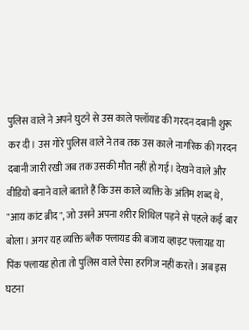पुलिस वाले ने अपने घुटने से उस काले फ्लॉयड की गरदन दबानी शुरू कर दी। उस गोरे पुलिस वाले ने तब तक उस काले नागरिक की गरदन दबानी जारी रखी जब तक उसकी मौत नहीं हो गई। देखने वाले और वीडियो बनाने वाले बताते हैं कि उस काले व्यक्ति के अंतिम शब्द थे, "आय कांट ब्रीद", जो उसने अपना शरीर शिथिल पड़ने से पहले कई बार बोला। अगर यह व्यक्ति ब्लैक फ्लायड की बजाय व्हाइट फ्लायड या पिंक फ्लायड होता तो पुलिस वाले ऐसा हरगिज नहीं करते। अब इस घटना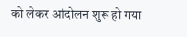को लेकर आंदोलन शुरू हो गया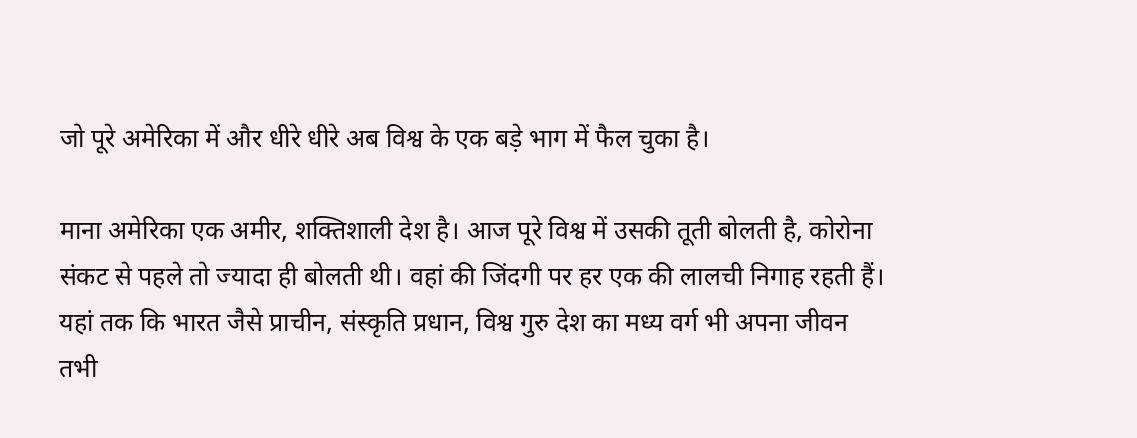जो पूरे अमेरिका में और धीरे धीरे अब विश्व के एक बड़े भाग में फैल चुका है।

माना अमेरिका एक अमीर, शक्तिशाली देश है। आज पूरे विश्व में उसकी तूती बोलती है, कोरोना संकट से पहले तो ज्यादा ही बोलती थी। वहां की जिंदगी पर हर एक की लालची निगाह रहती हैं। यहां तक कि भारत जैसे प्राचीन, संस्कृति प्रधान, विश्व गुरु देश का मध्य वर्ग भी अपना जीवन तभी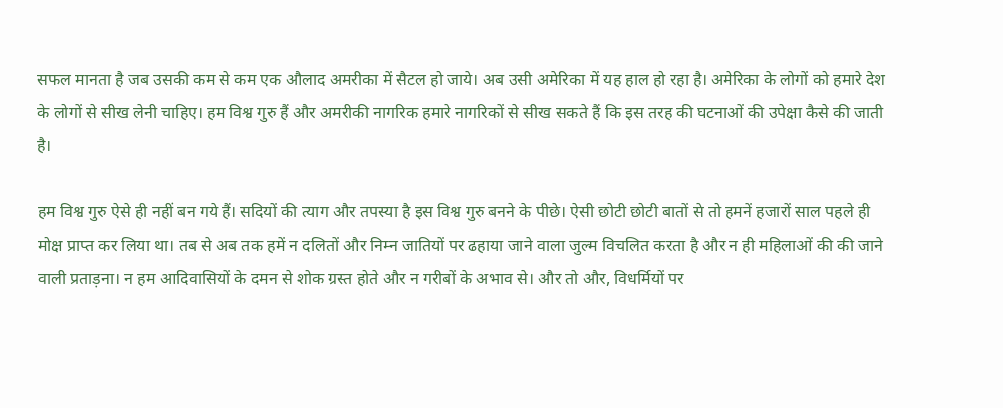सफल मानता है जब उसकी कम से कम एक औलाद अमरीका में सैटल हो जाये। अब उसी अमेरिका में यह हाल हो रहा है। अमेरिका के लोगों को हमारे देश के लोगों से सीख लेनी चाहिए। हम विश्व गुरु हैं और अमरीकी नागरिक हमारे नागरिकों से सीख सकते हैं कि इस तरह की घटनाओं की उपेक्षा कैसे की जाती है।

हम विश्व गुरु ऐसे ही नहीं बन गये हैं। सदियों की त्याग और तपस्या है इस विश्व गुरु बनने के पीछे। ऐसी छोटी छोटी बातों से तो हमनें हजारों साल पहले ही मोक्ष प्राप्त कर लिया था। तब से अब तक हमें न दलितों और निम्न जातियों पर ढहाया जाने वाला जुल्म विचलित करता है और न ही महिलाओं की की जाने वाली प्रताड़ना। न हम आदिवासियों के दमन से शोक ग्रस्त होते और न गरीबों के अभाव से। और तो और, विधर्मियों पर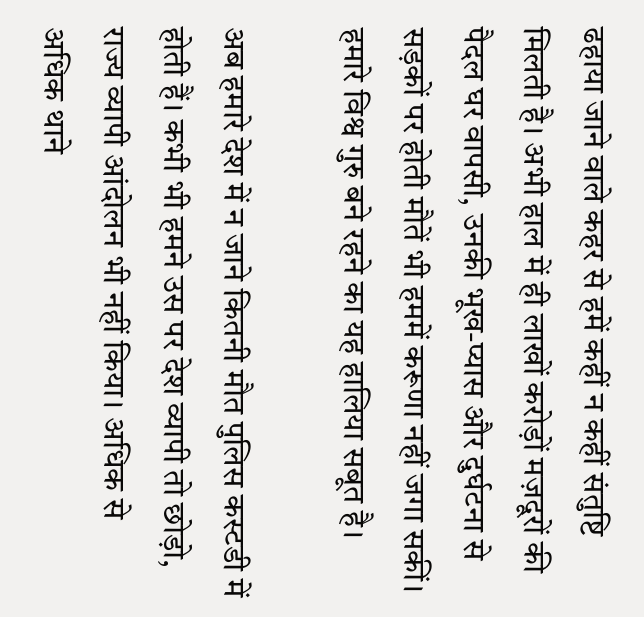ढहाया जाने वाले कहर से हमें कहीं न कहीं संतुष्टि मिलती है। अभी हाल में ही लाखों करोड़ों मज़दूरों की पैदल घर वापसी, उनकी भूख-प्यास और दुर्घटना से सड़कों पर होती मौतें भी हममें करूणा नहीं जगा सकीं। हमारे विश्व गुरु बने रहने का यह हालिया सबूत है।

अब हमारे देश में न जाने कितनी मौत पुलिस कस्टडी में होती हैं। कभी भी हमने उस पर देश व्यापी तो छोड़ो, राज्य व्यापी आंदोलन भी नहीं किया। अधिक से अधिक थाने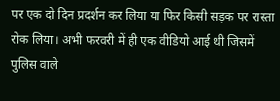पर एक दो दिन प्रदर्शन कर लिया या फिर किसी सड़क पर रास्ता रोक लिया। अभी फरवरी में ही एक वीडियो आई थी जिसमें पुलिस वाले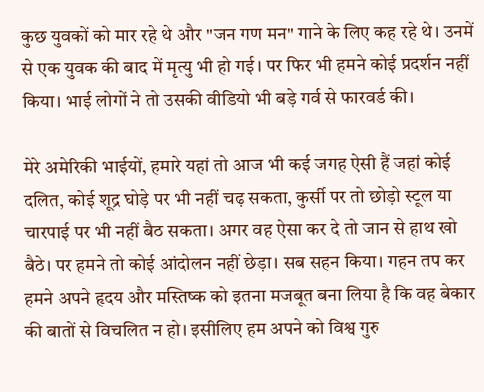कुछ युवकों को मार रहे थे और "जन गण मन" गाने के लिए कह रहे थे। उनमें से एक युवक की बाद में मृत्यु भी हो गई। पर फिर भी हमने कोई प्रदर्शन नहीं किया। भाई लोगों ने तो उसकी वीडियो भी बड़े गर्व से फारवर्ड की।

मेरे अमेरिकी भाईयों, हमारे यहां तो आज भी कई जगह ऐसी हैं जहां कोई दलित, कोई शूद्र घोड़े पर भी नहीं चढ़ सकता, कुर्सी पर तो छोड़ो स्टूल या चारपाई पर भी नहीं बैठ सकता। अगर वह ऐसा कर दे तो जान से हाथ खो बैठे। पर हमने तो कोई आंदोलन नहीं छेड़ा। सब सहन किया। गहन तप कर हमने अपने हृदय और मस्तिष्क को इतना मजबूत बना लिया है कि वह बेकार की बातों से विचलित न हो। इसीलिए हम अपने को विश्व गुरु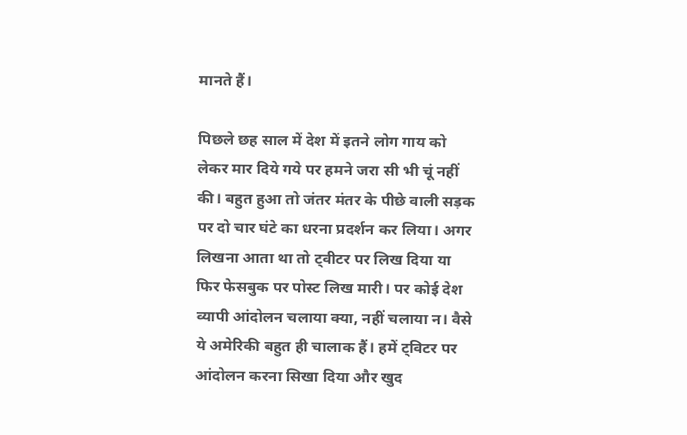मानते हैं।

पिछले छह साल में देश में इतने लोग गाय को लेकर मार दिये गये पर हमने जरा सी भी चूं नहीं की। बहुत हुआ तो जंतर मंतर के पीछे वाली सड़क पर दो चार घंटे का धरना प्रदर्शन कर लिया। अगर लिखना आता था तो ट्वीटर पर लिख दिया या फिर फेसबुक पर पोस्ट लिख मारी। पर कोई देश व्यापी आंदोलन चलाया क्या, नहीं चलाया न। वैसे ये अमेरिकी बहुत ही चालाक हैं। हमें ट्विटर पर आंदोलन करना सिखा दिया और खुद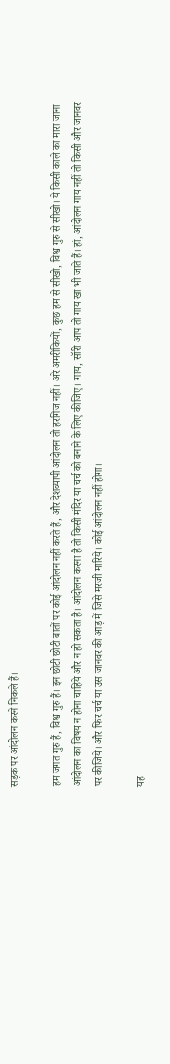सड़क पर आंदोलन करने निकले हैं।

हम जगत गुरु हैं, विश्व गुरु हैं। इन छोटी छोटी बातों पर कोई आंदोलन नहीं करते हैं, और देशव्यापी आंदोलन तो हरगिज नहीं। अरे अमरीकियों, कुछ हम से सीखो, विश्व गुरु से सीखो। ये किसी काले का मारा जाना आंदोलन का विषय न होना चाहिये और न हो सकता है। आंदोलन करना है तो किसी मंदिर या चर्च को बनाने के लिए कीजिए। गाय, सॉरी आप तो गाय खा भी जाते हैं। हां, आंदोलन गाय नहीं तो किसी और जानवर पर कीजिये। और फिर चर्च या उस जानवर की आड़ में जिसे मरजी मारिये। कोई आंदोलन नहीं होगा।

यह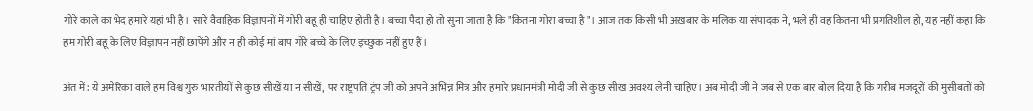गोरे काले का भेद हमारे यहां भी है। सारे वैवाहिक विज्ञापनों में गोरी बहू ही चाहिए होती है। बच्चा पैदा हो तो सुना जाता है कि "कितना गोरा बच्चा है"। आज तक किसी भी अख़बार के मलिक या संपादक ने, भले ही वह कितना भी प्रगतिशील हो, यह नहीं कहा कि हम गोरी बहू के लिए विज्ञापन नहीं छापेंगे और न ही कोई मां बाप गोरे बच्चे के लिए इच्छुक नहीं हुए हैं।

अंत में: ये अमेरिका वाले हम विश्व गुरु भारतीयों से कुछ सीखें या न सीखें, पर राष्ट्रपति ट्रंप जी को अपने अभिन्न मित्र और हमारे प्रधानमंत्री मोदी जी से कुछ सीख अवश्य लेनी चाहिए। अब मोदी जी ने जब से एक बार बोल दिया है कि गरीब मजदूरों की मुसीबतों को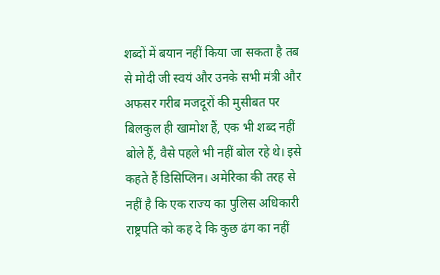शब्दों में बयान नहीं किया जा सकता है तब से मोदी जी स्वयं और उनके सभी मंत्री और अफसर गरीब मजदूरों की मुसीबत पर बिलकुल ही खामोश हैं, एक भी शब्द नहीं बोले हैं, वैसे पहले भी नहीं बोल रहे थे। इसे कहते हैं डिसिप्लिन। अमेरिका की तरह से नहीं है कि एक राज्य का पुलिस अधिकारी राष्ट्रपति को कह दे कि कुछ ढंग का नहीं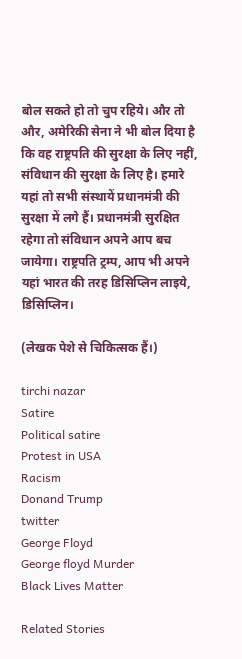बोल सकते हो तो चुप रहिये। और तो और, अमेरिकी सेना ने भी बोल दिया है कि वह राष्ट्रपति की सुरक्षा के लिए नहीं, संविधान की सुरक्षा के लिए है। हमारे यहां तो सभी संस्थायें प्रधानमंत्री की सुरक्षा में लगे हैं। प्रधानमंत्री सुरक्षित रहेगा तो संविधान अपने आप बच जायेगा। राष्ट्रपति ट्रम्प, आप भी अपने यहां भारत की तरह डिसिप्लिन लाइये, डिसिप्लिन।

(लेखक पेशे से चिकित्सक हैं।)

tirchi nazar
Satire
Political satire
Protest in USA
Racism
Donand Trump
twitter
George Floyd
George floyd Murder
Black Lives Matter

Related Stories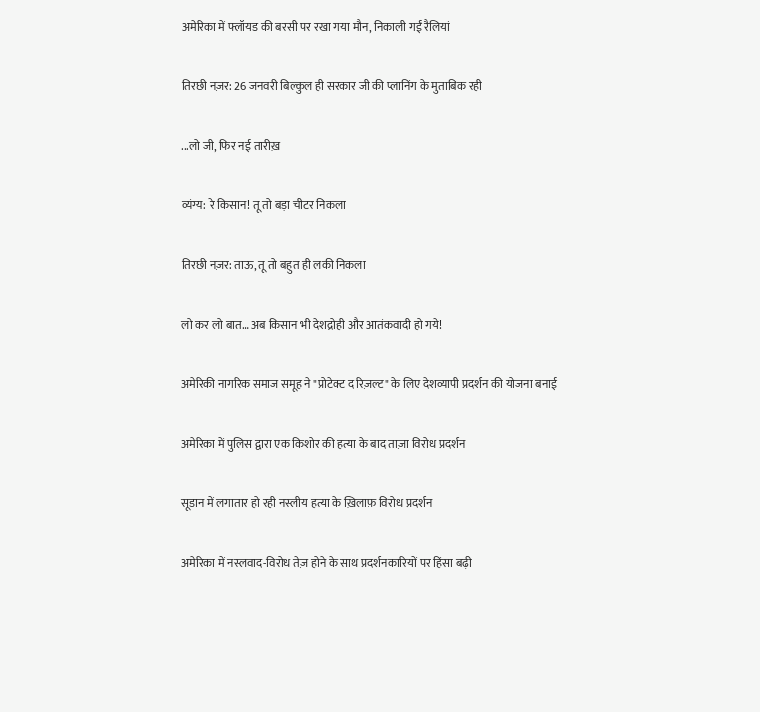अमेरिका में फ्लॉयड की बरसी पर रखा गया मौन, निकाली गईं रैलियां

तिरछी नज़र: 26 जनवरी बिल्कुल ही सरकार जी की प्लानिंग के मुताबिक रही

...लो जी, फिर नई तारीख़

व्यंग्य: रे किसान! तू तो बड़ा चीटर निकला

तिरछी नज़र: ताऊ, तू तो बहुत ही लकी निकला

लो कर लो बात… अब किसान भी देशद्रोही और आतंकवादी हो गये!

अमेरिकी नागरिक समाज समूह ने "प्रोटेक्ट द रिज़ल्ट" के लिए देशव्यापी प्रदर्शन की योजना बनाई

अमेरिका में पुलिस द्वारा एक किशोर की हत्या के बाद ताज़ा विरोध प्रदर्शन

सूडान में लगातार हो रही नस्लीय हत्या के ख़िलाफ़ विरोध प्रदर्शन

अमेरिका में नस्लवाद-विरोध तेज़ होने के साथ प्रदर्शनकारियों पर हिंसा बढ़ी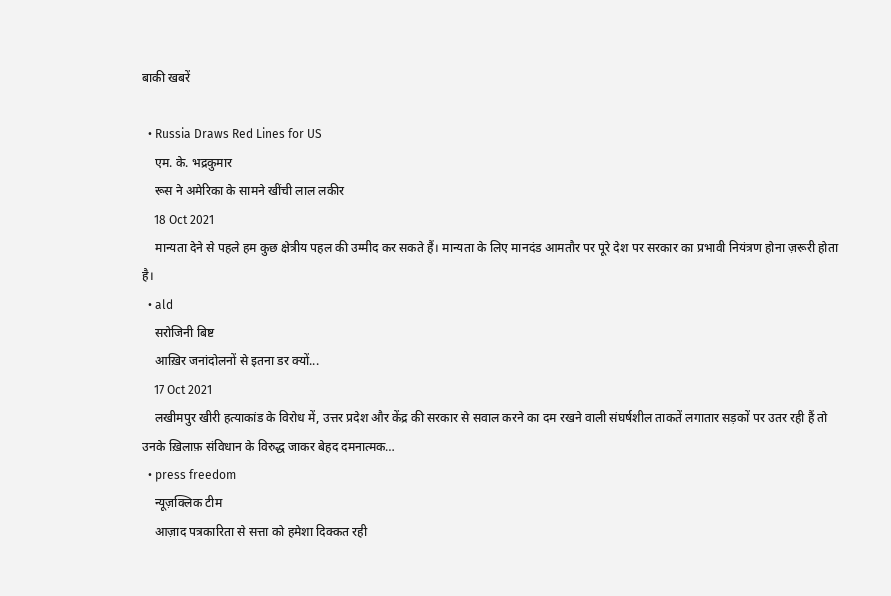बाकी खबरें

  • Russia Draws Red Lines for US
    एम. के. भद्रकुमार
    रूस ने अमेरिका के सामने खींची लाल लकीर
    18 Oct 2021
    मान्यता देने से पहले हम कुछ क्षेत्रीय पहल की उम्मीद कर सकते हैं। मान्यता के लिए मानदंड आमतौर पर पूरे देश पर सरकार का प्रभावी नियंत्रण होना ज़रूरी होता है।
  • ald
    सरोजिनी बिष्ट
    आख़िर जनांदोलनों से इतना डर क्यों...
    17 Oct 2021
    लखीमपुर खीरी हत्याकांड के विरोध में, उत्तर प्रदेश और केंद्र की सरकार से सवाल करने का दम रखने वाली संघर्षशील ताकतें लगातार सड़कों पर उतर रही हैं तो उनके ख़िलाफ़ संविधान के विरुद्ध जाकर बेहद दमनात्मक…
  • press freedom
    न्यूज़क्लिक टीम
    आज़ाद पत्रकारिता से सत्ता को हमेशा दिक्कत रही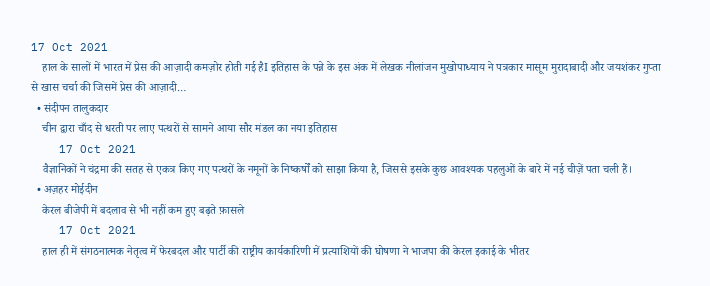17 Oct 2021
    हाल के सालों में भारत में प्रेस की आज़ादी कमज़ोर होती गई हैI इतिहास के पन्ने के इस अंक में लेखक नीलांजन मुखोपाध्याय ने पत्रकार मासूम मुरादाबादी और जयशंकर गुप्ता से खास चर्चा की जिसमें प्रेस की आज़ादी…
  • संदीपन तालुकदार
    चीन द्वारा चाँद से धरती पर लाए पत्थरों से सामने आया सौर मंडल का नया इतिहास
    17 Oct 2021
    वैज्ञानिकों ने चंद्रमा की सतह से एकत्र किए गए पत्थरों के नमूनों के निष्कर्षों को साझा किया है, जिससे इसके कुछ आवश्यक पहलुओं के बारे में नई चीज़ें पता चली हैं।
  • अज़हर मोईदीन
    केरल बीजेपी में बदलाव से भी नहीं कम हुए बढ़ते फ़ासले
    17 Oct 2021
    हाल ही में संगठनात्मक नेतृत्व में फेरबदल और पार्टी की राष्ट्रीय कार्यकारिणी में प्रत्याशियों की घोषणा ने भाजपा की केरल इकाई के भीतर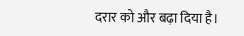दरार को और बढ़ा दिया है।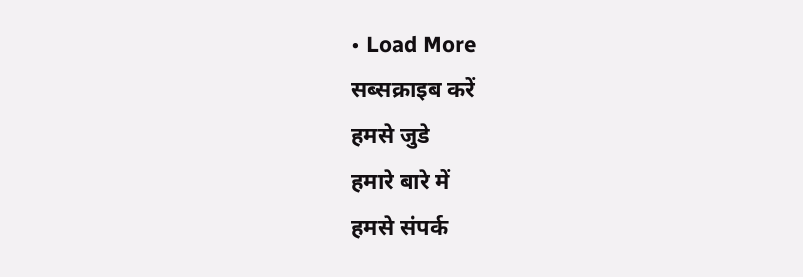• Load More
सब्सक्राइब करें
हमसे जुडे
हमारे बारे में
हमसे संपर्क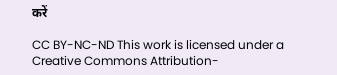करें

CC BY-NC-ND This work is licensed under a Creative Commons Attribution-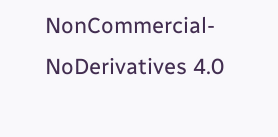NonCommercial-NoDerivatives 4.0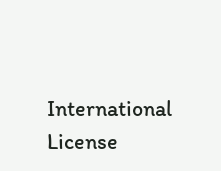International License